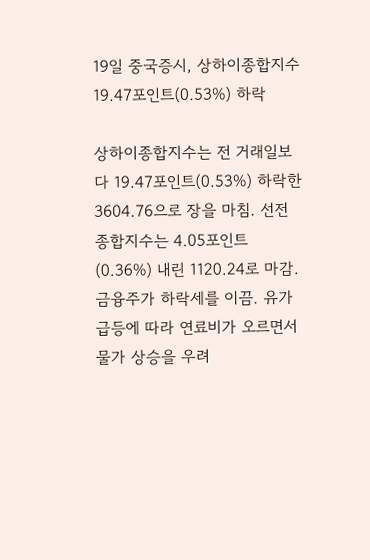19일 중국증시, 상하이종합지수 19.47포인트(0.53%) 하락

상하이종합지수는 전 거래일보다 19.47포인트(0.53%) 하락한 3604.76으로 장을 마침. 선전종합지수는 4.05포인트(0.36%) 내린 1120.24로 마감. 금융주가 하락세를 이끔. 유가 급등에 따라 연료비가 오르면서 물가 상승을 우려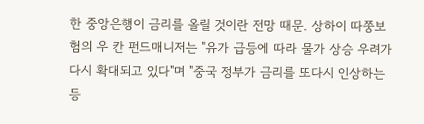한 중앙은행이 금리를 올릴 것이란 전망 때문. 상하이 따쭝보험의 우 칸 펀드매니저는 "유가 급등에 따라 물가 상승 우려가 다시 확대되고 있다"며 "중국 정부가 금리를 또다시 인상하는 등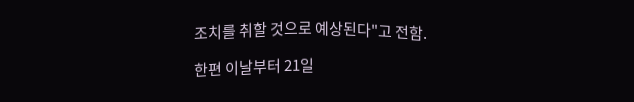조치를 취할 것으로 예상된다"고 전함.

한편 이날부터 21일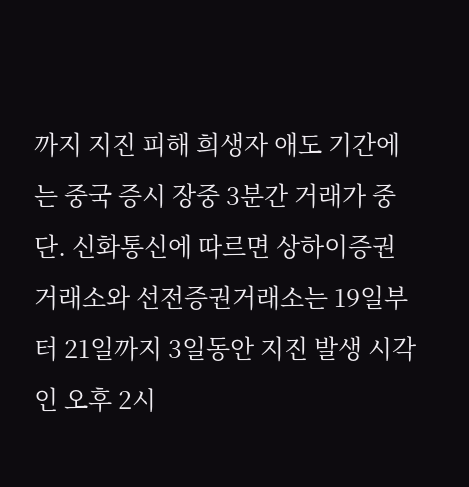까지 지진 피해 희생자 애도 기간에는 중국 증시 장중 3분간 거래가 중단. 신화통신에 따르면 상하이증권거래소와 선전증권거래소는 19일부터 21일까지 3일동안 지진 발생 시각인 오후 2시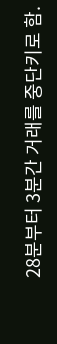28분부터 3분간 거래를 중단키로 함.